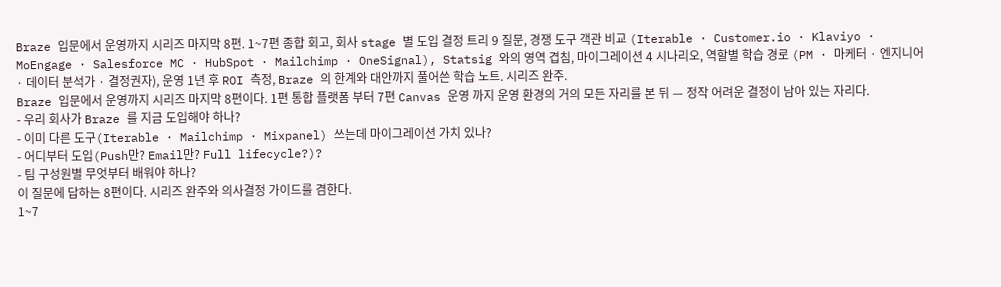Braze 입문에서 운영까지 시리즈 마지막 8편. 1~7편 종합 회고, 회사 stage 별 도입 결정 트리 9 질문, 경쟁 도구 객관 비교 (Iterable · Customer.io · Klaviyo · MoEngage · Salesforce MC · HubSpot · Mailchimp · OneSignal), Statsig 와의 영역 겹침, 마이그레이션 4 시나리오, 역할별 학습 경로 (PM · 마케터 · 엔지니어 · 데이터 분석가 · 결정권자), 운영 1년 후 ROI 측정, Braze 의 한계와 대안까지 풀어쓴 학습 노트. 시리즈 완주.
Braze 입문에서 운영까지 시리즈 마지막 8편이다. 1편 통합 플랫폼 부터 7편 Canvas 운영 까지 운영 환경의 거의 모든 자리를 본 뒤 — 정작 어려운 결정이 남아 있는 자리다.
- 우리 회사가 Braze 를 지금 도입해야 하나?
- 이미 다른 도구(Iterable · Mailchimp · Mixpanel) 쓰는데 마이그레이션 가치 있나?
- 어디부터 도입(Push만? Email만? Full lifecycle?)?
- 팀 구성원별 무엇부터 배워야 하나?
이 질문에 답하는 8편이다. 시리즈 완주와 의사결정 가이드를 겸한다.
1~7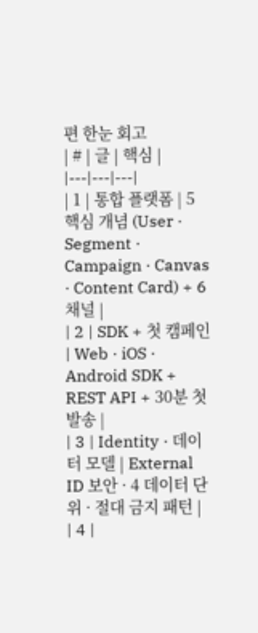편 한눈 회고
| # | 글 | 핵심 |
|---|---|---|
| 1 | 통합 플랫폼 | 5 핵심 개념 (User · Segment · Campaign · Canvas · Content Card) + 6 채널 |
| 2 | SDK + 첫 캠페인 | Web · iOS · Android SDK + REST API + 30분 첫 발송 |
| 3 | Identity · 데이터 모델 | External ID 보안 · 4 데이터 단위 · 절대 금지 패턴 |
| 4 |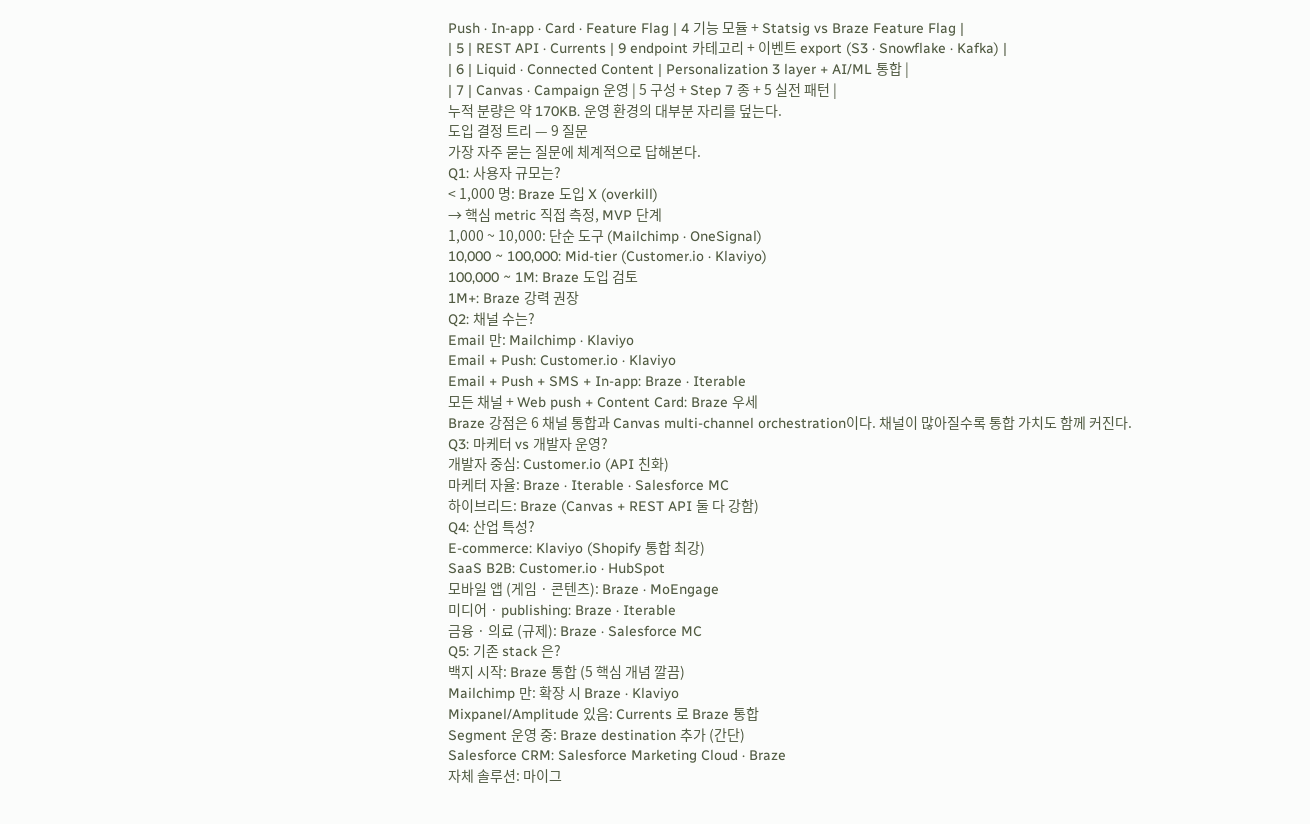Push · In-app · Card · Feature Flag | 4 기능 모듈 + Statsig vs Braze Feature Flag |
| 5 | REST API · Currents | 9 endpoint 카테고리 + 이벤트 export (S3 · Snowflake · Kafka) |
| 6 | Liquid · Connected Content | Personalization 3 layer + AI/ML 통합 |
| 7 | Canvas · Campaign 운영 | 5 구성 + Step 7 종 + 5 실전 패턴 |
누적 분량은 약 170KB. 운영 환경의 대부분 자리를 덮는다.
도입 결정 트리 — 9 질문
가장 자주 묻는 질문에 체계적으로 답해본다.
Q1: 사용자 규모는?
< 1,000 명: Braze 도입 X (overkill)
→ 핵심 metric 직접 측정, MVP 단계
1,000 ~ 10,000: 단순 도구 (Mailchimp · OneSignal)
10,000 ~ 100,000: Mid-tier (Customer.io · Klaviyo)
100,000 ~ 1M: Braze 도입 검토
1M+: Braze 강력 권장
Q2: 채널 수는?
Email 만: Mailchimp · Klaviyo
Email + Push: Customer.io · Klaviyo
Email + Push + SMS + In-app: Braze · Iterable
모든 채널 + Web push + Content Card: Braze 우세
Braze 강점은 6 채널 통합과 Canvas multi-channel orchestration이다. 채널이 많아질수록 통합 가치도 함께 커진다.
Q3: 마케터 vs 개발자 운영?
개발자 중심: Customer.io (API 친화)
마케터 자율: Braze · Iterable · Salesforce MC
하이브리드: Braze (Canvas + REST API 둘 다 강함)
Q4: 산업 특성?
E-commerce: Klaviyo (Shopify 통합 최강)
SaaS B2B: Customer.io · HubSpot
모바일 앱 (게임 · 콘텐츠): Braze · MoEngage
미디어 · publishing: Braze · Iterable
금융 · 의료 (규제): Braze · Salesforce MC
Q5: 기존 stack 은?
백지 시작: Braze 통합 (5 핵심 개념 깔끔)
Mailchimp 만: 확장 시 Braze · Klaviyo
Mixpanel/Amplitude 있음: Currents 로 Braze 통합
Segment 운영 중: Braze destination 추가 (간단)
Salesforce CRM: Salesforce Marketing Cloud · Braze
자체 솔루션: 마이그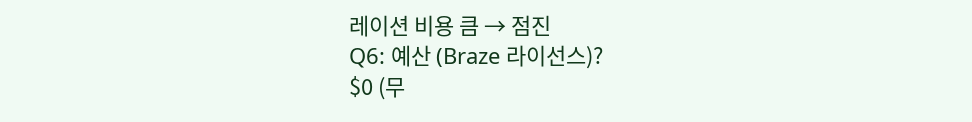레이션 비용 큼 → 점진
Q6: 예산 (Braze 라이선스)?
$0 (무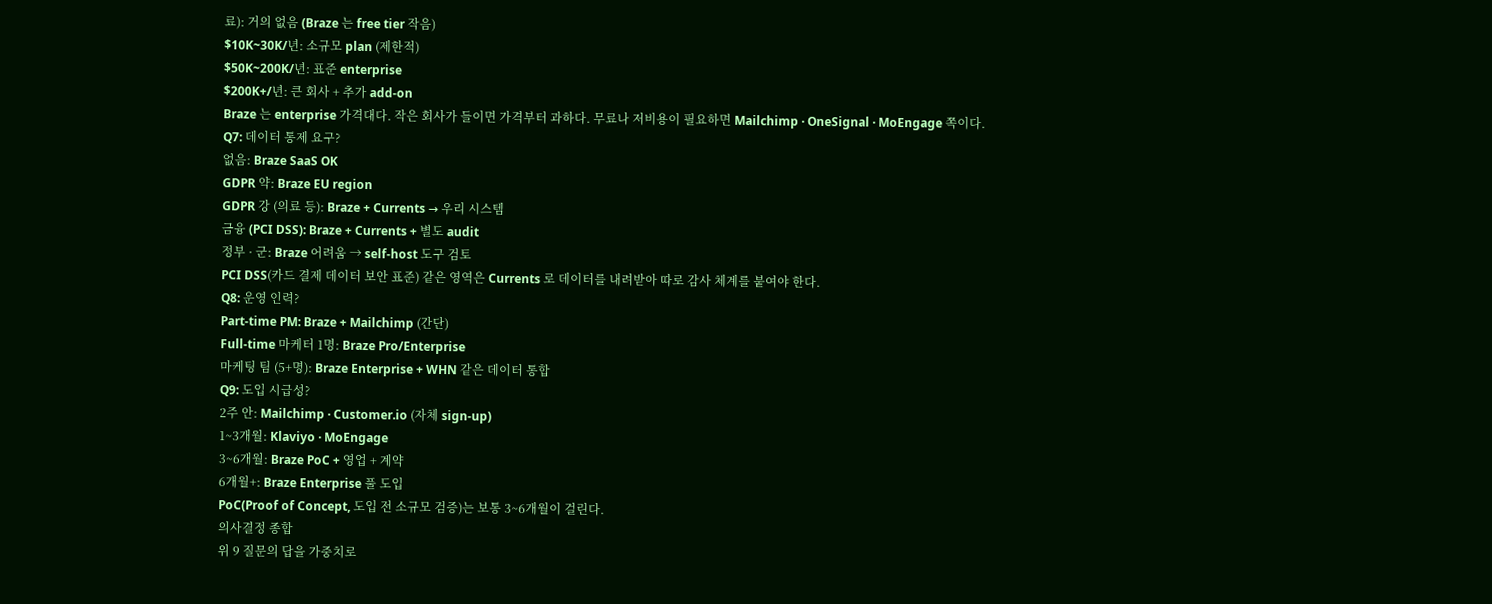료): 거의 없음 (Braze 는 free tier 작음)
$10K~30K/년: 소규모 plan (제한적)
$50K~200K/년: 표준 enterprise
$200K+/년: 큰 회사 + 추가 add-on
Braze 는 enterprise 가격대다. 작은 회사가 들이면 가격부터 과하다. 무료나 저비용이 필요하면 Mailchimp · OneSignal · MoEngage 쪽이다.
Q7: 데이터 통제 요구?
없음: Braze SaaS OK
GDPR 약: Braze EU region
GDPR 강 (의료 등): Braze + Currents → 우리 시스템
금융 (PCI DSS): Braze + Currents + 별도 audit
정부 · 군: Braze 어려움 → self-host 도구 검토
PCI DSS(카드 결제 데이터 보안 표준) 같은 영역은 Currents 로 데이터를 내려받아 따로 감사 체계를 붙여야 한다.
Q8: 운영 인력?
Part-time PM: Braze + Mailchimp (간단)
Full-time 마케터 1명: Braze Pro/Enterprise
마케팅 팀 (5+명): Braze Enterprise + WHN 같은 데이터 통합
Q9: 도입 시급성?
2주 안: Mailchimp · Customer.io (자체 sign-up)
1~3개월: Klaviyo · MoEngage
3~6개월: Braze PoC + 영업 + 계약
6개월+: Braze Enterprise 풀 도입
PoC(Proof of Concept, 도입 전 소규모 검증)는 보통 3~6개월이 걸린다.
의사결정 종합
위 9 질문의 답을 가중치로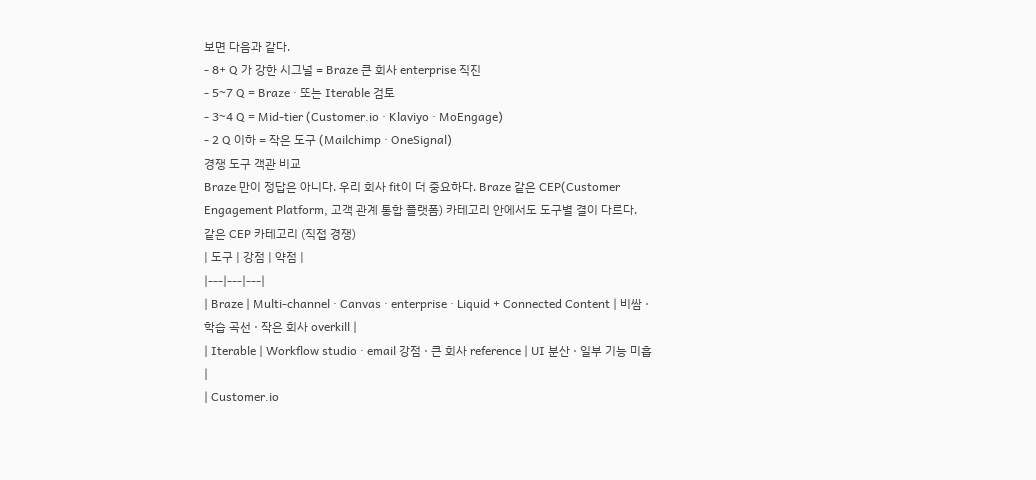보면 다음과 같다.
- 8+ Q 가 강한 시그널 = Braze 큰 회사 enterprise 직진
- 5~7 Q = Braze · 또는 Iterable 검토
- 3~4 Q = Mid-tier (Customer.io · Klaviyo · MoEngage)
- 2 Q 이하 = 작은 도구 (Mailchimp · OneSignal)
경쟁 도구 객관 비교
Braze 만이 정답은 아니다. 우리 회사 fit이 더 중요하다. Braze 같은 CEP(Customer Engagement Platform, 고객 관계 통합 플랫폼) 카테고리 안에서도 도구별 결이 다르다.
같은 CEP 카테고리 (직접 경쟁)
| 도구 | 강점 | 약점 |
|---|---|---|
| Braze | Multi-channel · Canvas · enterprise · Liquid + Connected Content | 비쌈 · 학습 곡선 · 작은 회사 overkill |
| Iterable | Workflow studio · email 강점 · 큰 회사 reference | UI 분산 · 일부 기능 미흡 |
| Customer.io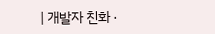| 개발자 친화 ·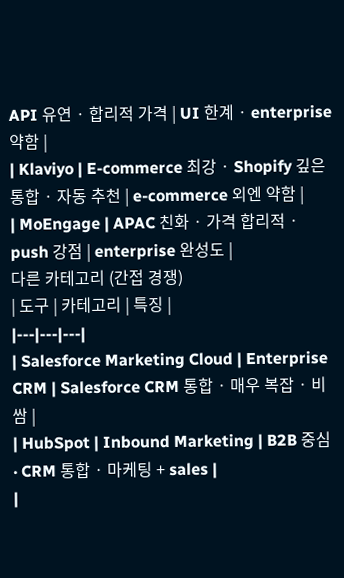API 유연 · 합리적 가격 | UI 한계 · enterprise 약함 |
| Klaviyo | E-commerce 최강 · Shopify 깊은 통합 · 자동 추천 | e-commerce 외엔 약함 |
| MoEngage | APAC 친화 · 가격 합리적 · push 강점 | enterprise 완성도 |
다른 카테고리 (간접 경쟁)
| 도구 | 카테고리 | 특징 |
|---|---|---|
| Salesforce Marketing Cloud | Enterprise CRM | Salesforce CRM 통합 · 매우 복잡 · 비쌈 |
| HubSpot | Inbound Marketing | B2B 중심 · CRM 통합 · 마케팅 + sales |
|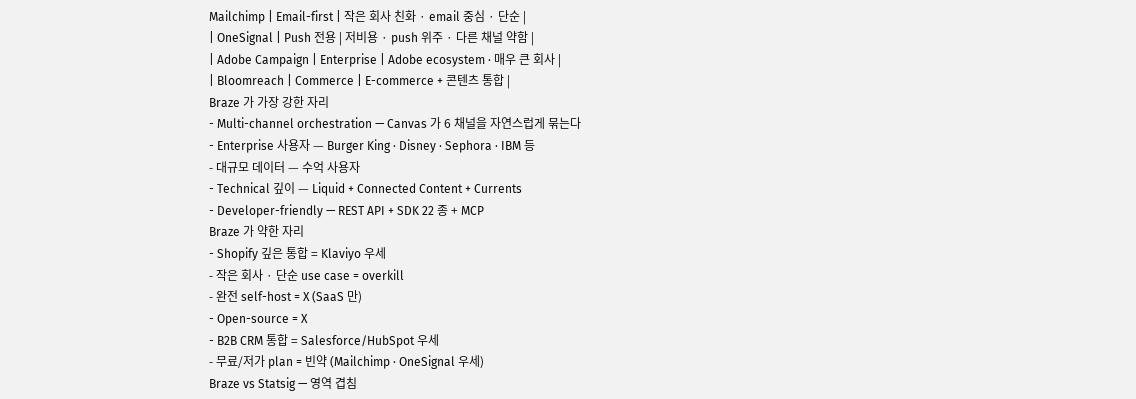Mailchimp | Email-first | 작은 회사 친화 · email 중심 · 단순 |
| OneSignal | Push 전용 | 저비용 · push 위주 · 다른 채널 약함 |
| Adobe Campaign | Enterprise | Adobe ecosystem · 매우 큰 회사 |
| Bloomreach | Commerce | E-commerce + 콘텐츠 통합 |
Braze 가 가장 강한 자리
- Multi-channel orchestration — Canvas 가 6 채널을 자연스럽게 묶는다
- Enterprise 사용자 — Burger King · Disney · Sephora · IBM 등
- 대규모 데이터 — 수억 사용자
- Technical 깊이 — Liquid + Connected Content + Currents
- Developer-friendly — REST API + SDK 22 종 + MCP
Braze 가 약한 자리
- Shopify 깊은 통합 = Klaviyo 우세
- 작은 회사 · 단순 use case = overkill
- 완전 self-host = X (SaaS 만)
- Open-source = X
- B2B CRM 통합 = Salesforce/HubSpot 우세
- 무료/저가 plan = 빈약 (Mailchimp · OneSignal 우세)
Braze vs Statsig — 영역 겹침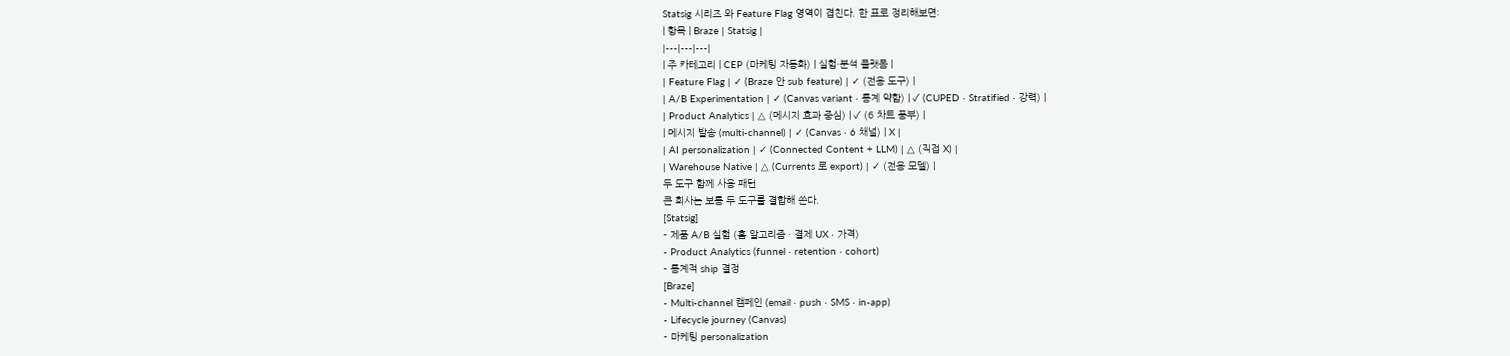Statsig 시리즈 와 Feature Flag 영역이 겹친다. 한 표로 정리해보면:
| 항목 | Braze | Statsig |
|---|---|---|
| 주 카테고리 | CEP (마케팅 자동화) | 실험·분석 플랫폼 |
| Feature Flag | ✓ (Braze 안 sub feature) | ✓ (전용 도구) |
| A/B Experimentation | ✓ (Canvas variant · 통계 약함) | ✓ (CUPED · Stratified · 강력) |
| Product Analytics | △ (메시지 효과 중심) | ✓ (6 차트 풍부) |
| 메시지 발송 (multi-channel) | ✓ (Canvas · 6 채널) | X |
| AI personalization | ✓ (Connected Content + LLM) | △ (직접 X) |
| Warehouse Native | △ (Currents 로 export) | ✓ (전용 모델) |
두 도구 함께 사용 패턴
큰 회사는 보통 두 도구를 결합해 쓴다.
[Statsig]
- 제품 A/B 실험 (홈 알고리즘 · 결제 UX · 가격)
- Product Analytics (funnel · retention · cohort)
- 통계적 ship 결정
[Braze]
- Multi-channel 캠페인 (email · push · SMS · in-app)
- Lifecycle journey (Canvas)
- 마케팅 personalization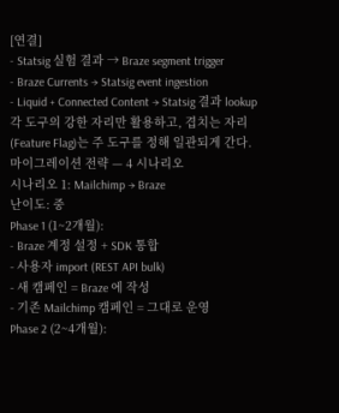[연결]
- Statsig 실험 결과 → Braze segment trigger
- Braze Currents → Statsig event ingestion
- Liquid + Connected Content → Statsig 결과 lookup
각 도구의 강한 자리만 활용하고, 겹치는 자리(Feature Flag)는 주 도구를 정해 일관되게 간다.
마이그레이션 전략 — 4 시나리오
시나리오 1: Mailchimp → Braze
난이도: 중
Phase 1 (1~2개월):
- Braze 계정 설정 + SDK 통합
- 사용자 import (REST API bulk)
- 새 캠페인 = Braze 에 작성
- 기존 Mailchimp 캠페인 = 그대로 운영
Phase 2 (2~4개월):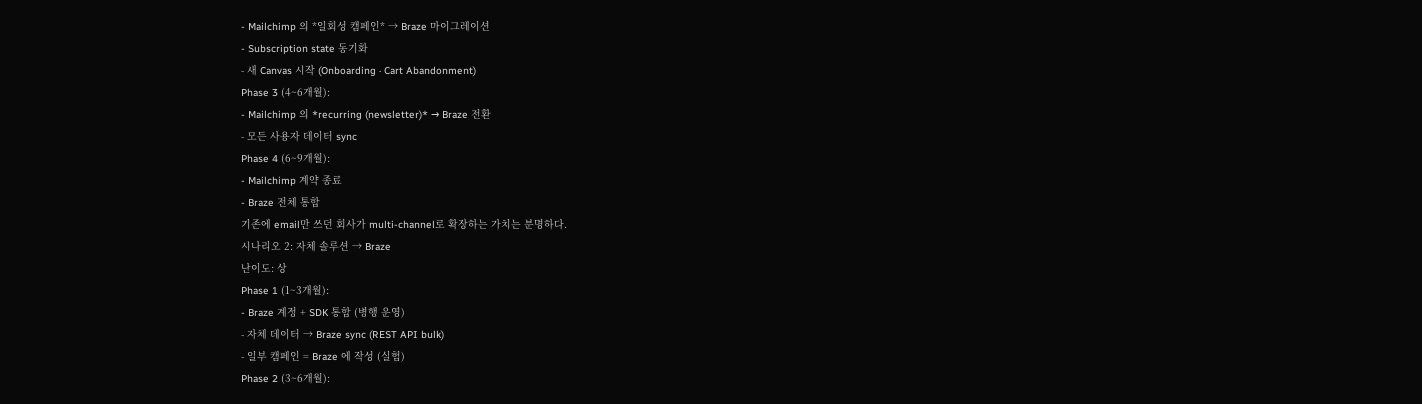- Mailchimp 의 *일회성 캠페인* → Braze 마이그레이션
- Subscription state 동기화
- 새 Canvas 시작 (Onboarding · Cart Abandonment)
Phase 3 (4~6개월):
- Mailchimp 의 *recurring (newsletter)* → Braze 전환
- 모든 사용자 데이터 sync
Phase 4 (6~9개월):
- Mailchimp 계약 종료
- Braze 전체 통합
기존에 email만 쓰던 회사가 multi-channel로 확장하는 가치는 분명하다.
시나리오 2: 자체 솔루션 → Braze
난이도: 상
Phase 1 (1~3개월):
- Braze 계정 + SDK 통합 (병행 운영)
- 자체 데이터 → Braze sync (REST API bulk)
- 일부 캠페인 = Braze 에 작성 (실험)
Phase 2 (3~6개월):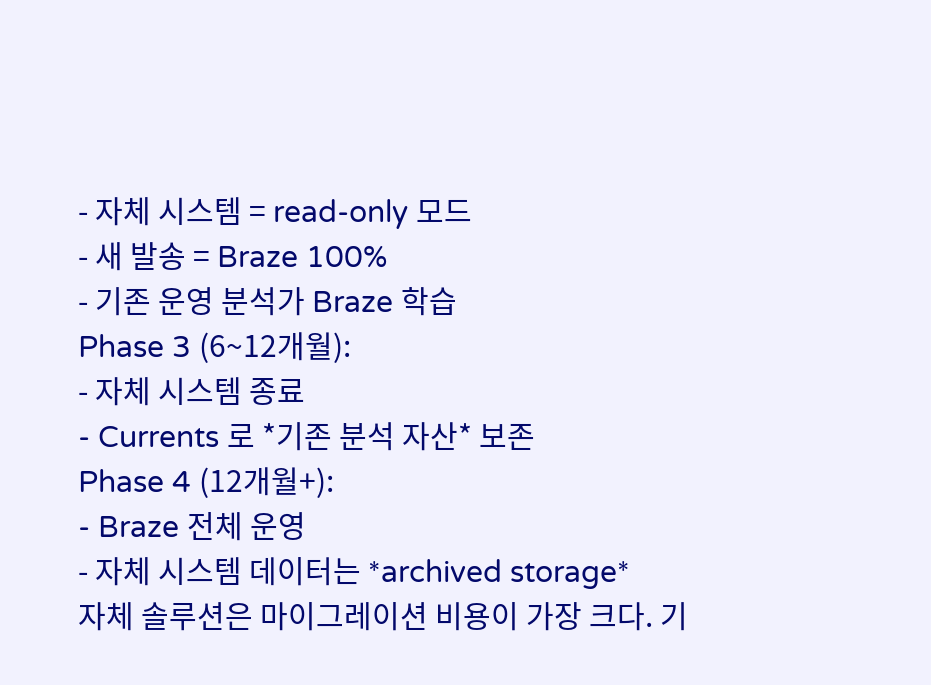- 자체 시스템 = read-only 모드
- 새 발송 = Braze 100%
- 기존 운영 분석가 Braze 학습
Phase 3 (6~12개월):
- 자체 시스템 종료
- Currents 로 *기존 분석 자산* 보존
Phase 4 (12개월+):
- Braze 전체 운영
- 자체 시스템 데이터는 *archived storage*
자체 솔루션은 마이그레이션 비용이 가장 크다. 기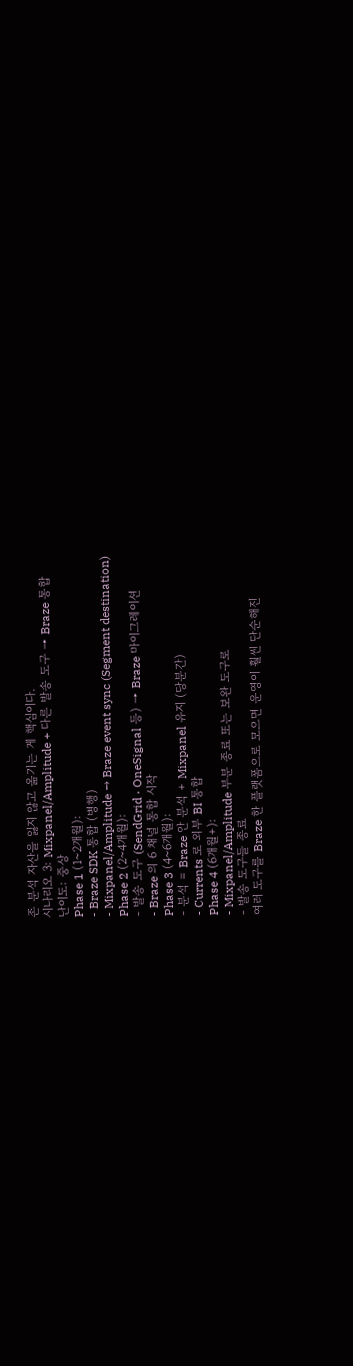존 분석 자산을 잃지 않고 옮기는 게 핵심이다.
시나리오 3: Mixpanel/Amplitude + 다른 발송 도구 → Braze 통합
난이도: 중상
Phase 1 (1~2개월):
- Braze SDK 통합 (병행)
- Mixpanel/Amplitude → Braze event sync (Segment destination)
Phase 2 (2~4개월):
- 발송 도구 (SendGrid · OneSignal 등) → Braze 마이그레이션
- Braze 의 6 채널 통합 시작
Phase 3 (4~6개월):
- 분석 = Braze 안 분석 + Mixpanel 유지 (당분간)
- Currents 로 외부 BI 통합
Phase 4 (6개월+):
- Mixpanel/Amplitude 부분 종료 또는 보완 도구로
- 발송 도구들 종료
여러 도구를 Braze 한 플랫폼으로 모으면 운영이 훨씬 단순해진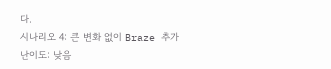다.
시나리오 4: 큰 변화 없이 Braze 추가
난이도: 낮음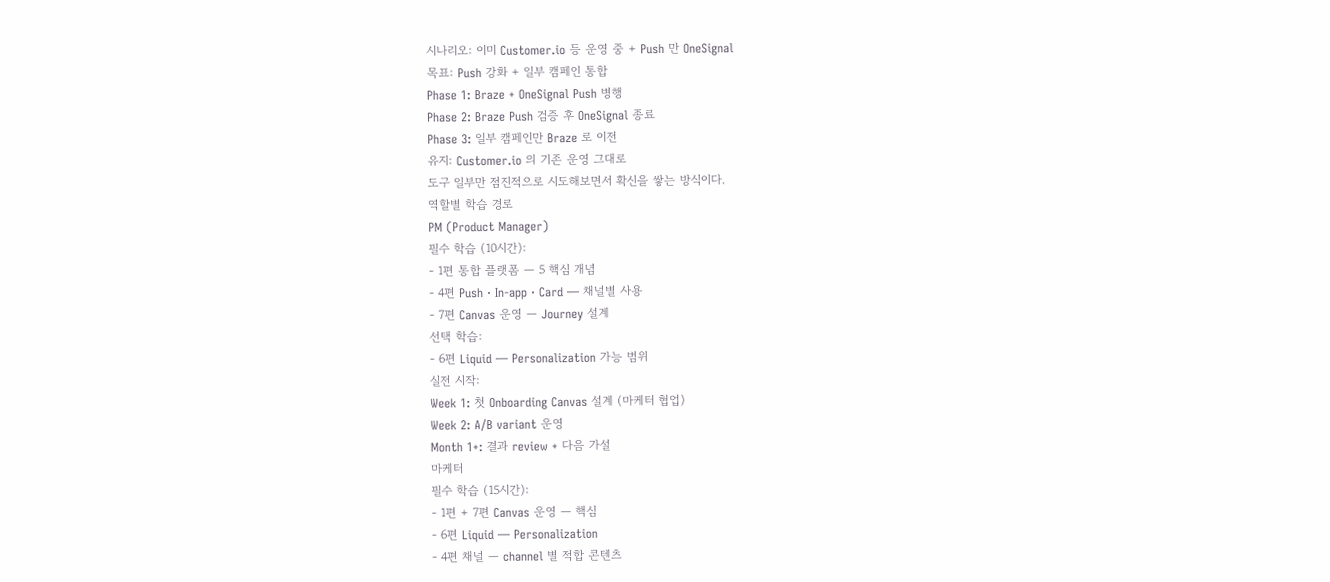시나리오: 이미 Customer.io 등 운영 중 + Push 만 OneSignal
목표: Push 강화 + 일부 캠페인 통합
Phase 1: Braze + OneSignal Push 병행
Phase 2: Braze Push 검증 후 OneSignal 종료
Phase 3: 일부 캠페인만 Braze 로 이전
유지: Customer.io 의 기존 운영 그대로
도구 일부만 점진적으로 시도해보면서 확신을 쌓는 방식이다.
역할별 학습 경로
PM (Product Manager)
필수 학습 (10시간):
- 1편 통합 플랫폼 — 5 핵심 개념
- 4편 Push · In-app · Card — 채널별 사용
- 7편 Canvas 운영 — Journey 설계
선택 학습:
- 6편 Liquid — Personalization 가능 범위
실전 시작:
Week 1: 첫 Onboarding Canvas 설계 (마케터 협업)
Week 2: A/B variant 운영
Month 1+: 결과 review + 다음 가설
마케터
필수 학습 (15시간):
- 1편 + 7편 Canvas 운영 — 핵심
- 6편 Liquid — Personalization
- 4편 채널 — channel 별 적합 콘텐츠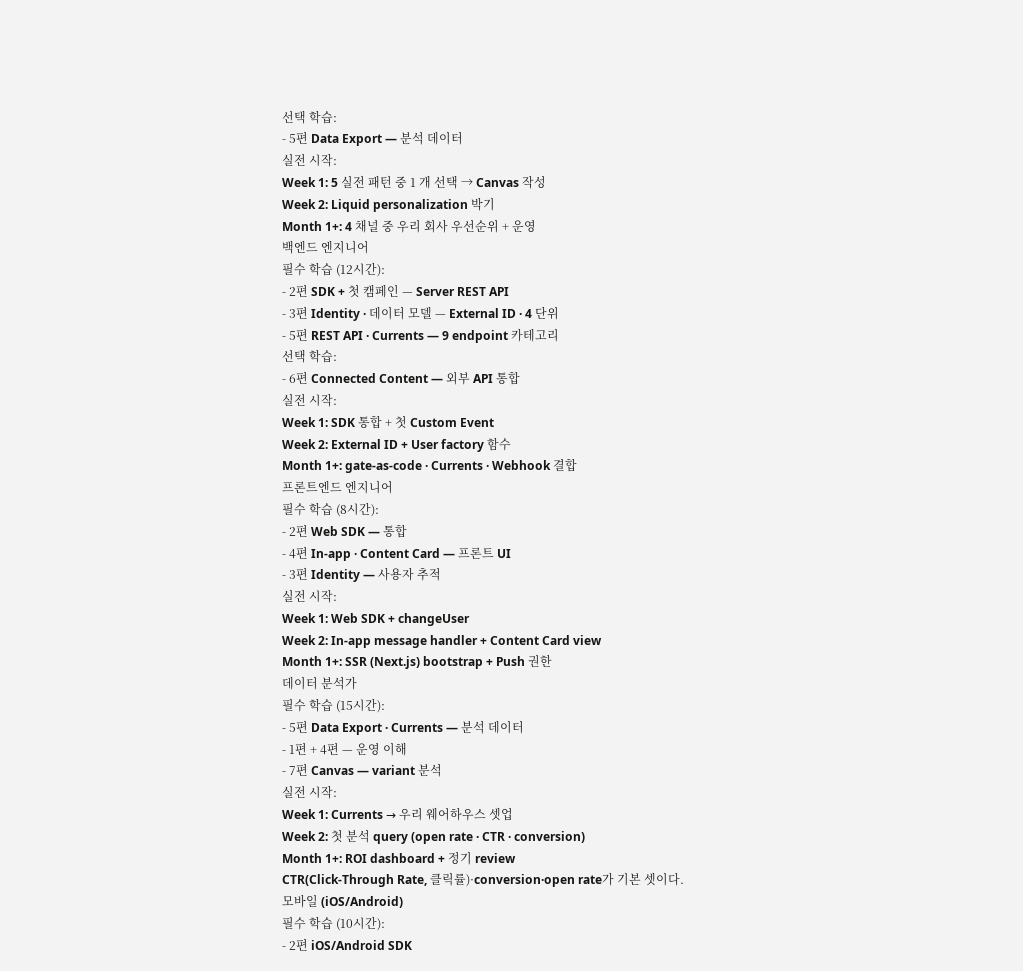선택 학습:
- 5편 Data Export — 분석 데이터
실전 시작:
Week 1: 5 실전 패턴 중 1 개 선택 → Canvas 작성
Week 2: Liquid personalization 박기
Month 1+: 4 채널 중 우리 회사 우선순위 + 운영
백엔드 엔지니어
필수 학습 (12시간):
- 2편 SDK + 첫 캠페인 — Server REST API
- 3편 Identity · 데이터 모델 — External ID · 4 단위
- 5편 REST API · Currents — 9 endpoint 카테고리
선택 학습:
- 6편 Connected Content — 외부 API 통합
실전 시작:
Week 1: SDK 통합 + 첫 Custom Event
Week 2: External ID + User factory 함수
Month 1+: gate-as-code · Currents · Webhook 결합
프론트엔드 엔지니어
필수 학습 (8시간):
- 2편 Web SDK — 통합
- 4편 In-app · Content Card — 프론트 UI
- 3편 Identity — 사용자 추적
실전 시작:
Week 1: Web SDK + changeUser
Week 2: In-app message handler + Content Card view
Month 1+: SSR (Next.js) bootstrap + Push 권한
데이터 분석가
필수 학습 (15시간):
- 5편 Data Export · Currents — 분석 데이터
- 1편 + 4편 — 운영 이해
- 7편 Canvas — variant 분석
실전 시작:
Week 1: Currents → 우리 웨어하우스 셋업
Week 2: 첫 분석 query (open rate · CTR · conversion)
Month 1+: ROI dashboard + 정기 review
CTR(Click-Through Rate, 클릭률)·conversion·open rate가 기본 셋이다.
모바일 (iOS/Android)
필수 학습 (10시간):
- 2편 iOS/Android SDK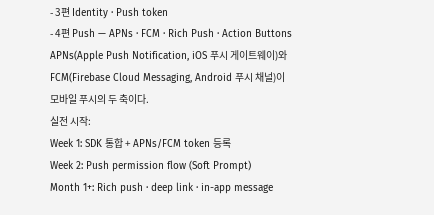- 3편 Identity · Push token
- 4편 Push — APNs · FCM · Rich Push · Action Buttons
APNs(Apple Push Notification, iOS 푸시 게이트웨이)와 FCM(Firebase Cloud Messaging, Android 푸시 채널)이 모바일 푸시의 두 축이다.
실전 시작:
Week 1: SDK 통합 + APNs/FCM token 등록
Week 2: Push permission flow (Soft Prompt)
Month 1+: Rich push · deep link · in-app message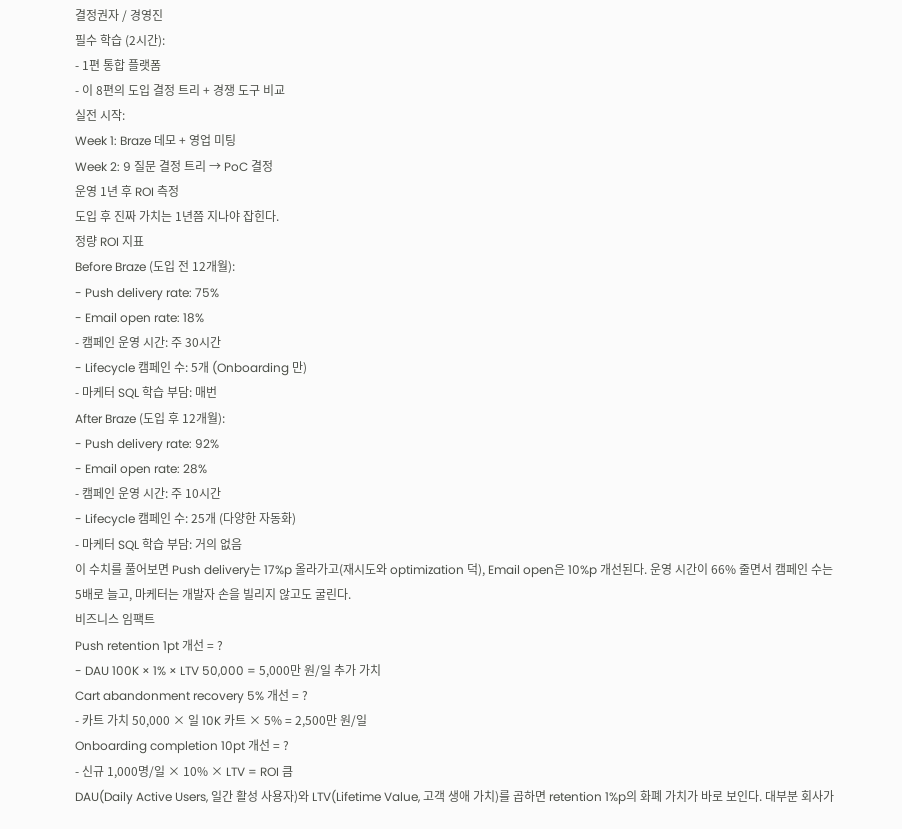결정권자 / 경영진
필수 학습 (2시간):
- 1편 통합 플랫폼
- 이 8편의 도입 결정 트리 + 경쟁 도구 비교
실전 시작:
Week 1: Braze 데모 + 영업 미팅
Week 2: 9 질문 결정 트리 → PoC 결정
운영 1년 후 ROI 측정
도입 후 진짜 가치는 1년쯤 지나야 잡힌다.
정량 ROI 지표
Before Braze (도입 전 12개월):
- Push delivery rate: 75%
- Email open rate: 18%
- 캠페인 운영 시간: 주 30시간
- Lifecycle 캠페인 수: 5개 (Onboarding 만)
- 마케터 SQL 학습 부담: 매번
After Braze (도입 후 12개월):
- Push delivery rate: 92%
- Email open rate: 28%
- 캠페인 운영 시간: 주 10시간
- Lifecycle 캠페인 수: 25개 (다양한 자동화)
- 마케터 SQL 학습 부담: 거의 없음
이 수치를 풀어보면 Push delivery는 17%p 올라가고(재시도와 optimization 덕), Email open은 10%p 개선된다. 운영 시간이 66% 줄면서 캠페인 수는 5배로 늘고, 마케터는 개발자 손을 빌리지 않고도 굴린다.
비즈니스 임팩트
Push retention 1pt 개선 = ?
- DAU 100K × 1% × LTV 50,000 = 5,000만 원/일 추가 가치
Cart abandonment recovery 5% 개선 = ?
- 카트 가치 50,000 × 일 10K 카트 × 5% = 2,500만 원/일
Onboarding completion 10pt 개선 = ?
- 신규 1,000명/일 × 10% × LTV = ROI 큼
DAU(Daily Active Users, 일간 활성 사용자)와 LTV(Lifetime Value, 고객 생애 가치)를 곱하면 retention 1%p의 화폐 가치가 바로 보인다. 대부분 회사가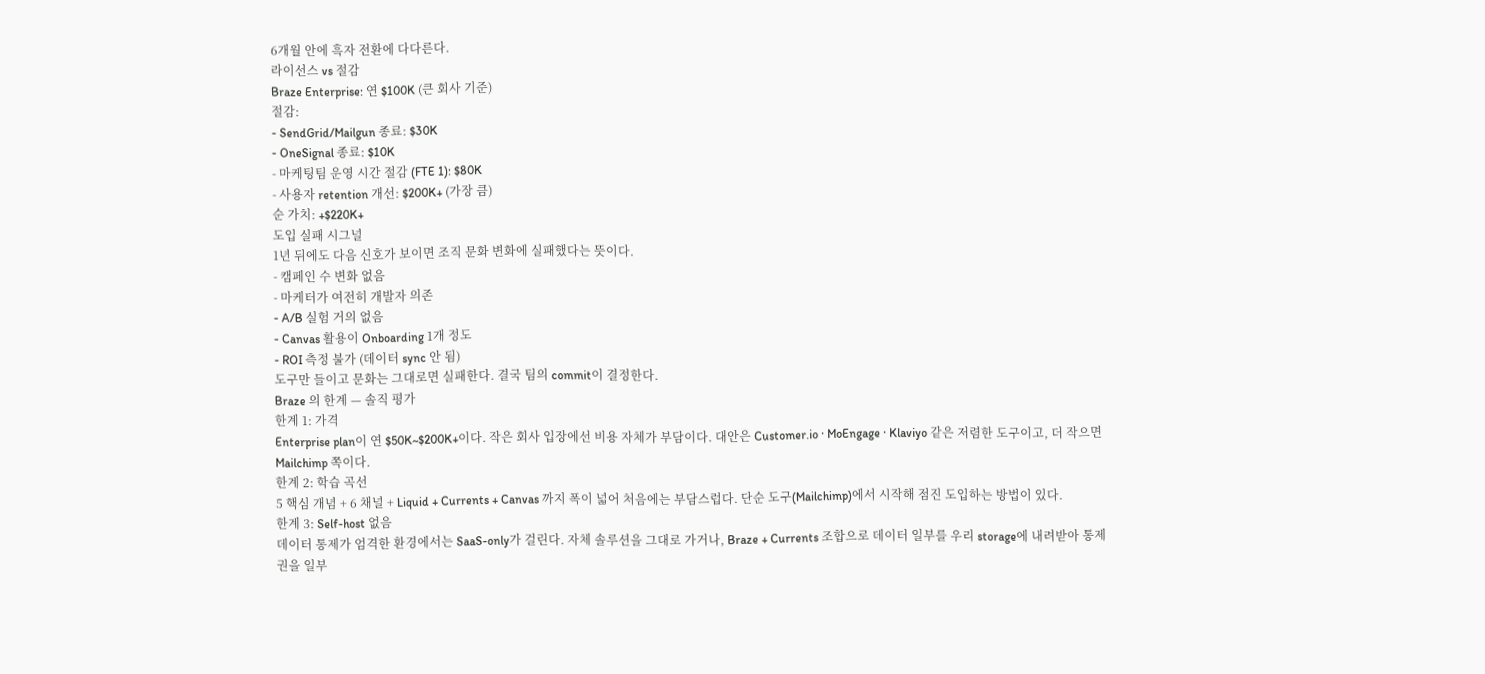6개월 안에 흑자 전환에 다다른다.
라이선스 vs 절감
Braze Enterprise: 연 $100K (큰 회사 기준)
절감:
- SendGrid/Mailgun 종료: $30K
- OneSignal 종료: $10K
- 마케팅팀 운영 시간 절감 (FTE 1): $80K
- 사용자 retention 개선: $200K+ (가장 큼)
순 가치: +$220K+
도입 실패 시그널
1년 뒤에도 다음 신호가 보이면 조직 문화 변화에 실패했다는 뜻이다.
- 캠페인 수 변화 없음
- 마케터가 여전히 개발자 의존
- A/B 실험 거의 없음
- Canvas 활용이 Onboarding 1개 정도
- ROI 측정 불가 (데이터 sync 안 됨)
도구만 들이고 문화는 그대로면 실패한다. 결국 팀의 commit이 결정한다.
Braze 의 한계 — 솔직 평가
한계 1: 가격
Enterprise plan이 연 $50K~$200K+이다. 작은 회사 입장에선 비용 자체가 부담이다. 대안은 Customer.io · MoEngage · Klaviyo 같은 저렴한 도구이고, 더 작으면 Mailchimp 쪽이다.
한계 2: 학습 곡선
5 핵심 개념 + 6 채널 + Liquid + Currents + Canvas 까지 폭이 넓어 처음에는 부담스럽다. 단순 도구(Mailchimp)에서 시작해 점진 도입하는 방법이 있다.
한계 3: Self-host 없음
데이터 통제가 엄격한 환경에서는 SaaS-only가 걸린다. 자체 솔루션을 그대로 가거나, Braze + Currents 조합으로 데이터 일부를 우리 storage에 내려받아 통제권을 일부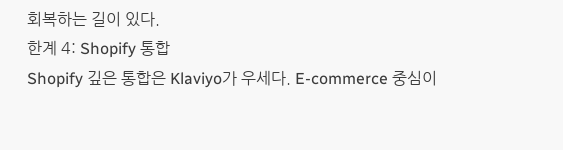회복하는 길이 있다.
한계 4: Shopify 통합
Shopify 깊은 통합은 Klaviyo가 우세다. E-commerce 중심이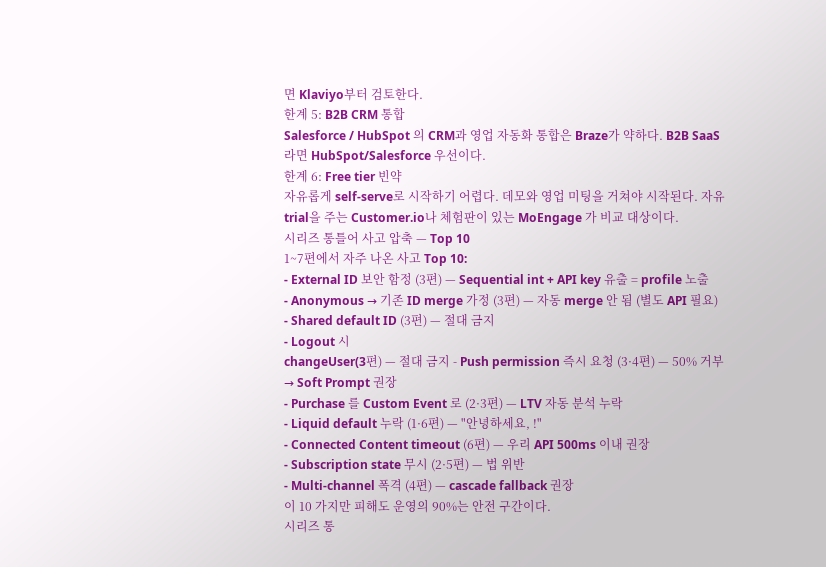면 Klaviyo부터 검토한다.
한계 5: B2B CRM 통합
Salesforce / HubSpot 의 CRM과 영업 자동화 통합은 Braze가 약하다. B2B SaaS 라면 HubSpot/Salesforce 우선이다.
한계 6: Free tier 빈약
자유롭게 self-serve로 시작하기 어렵다. 데모와 영업 미팅을 거쳐야 시작된다. 자유 trial을 주는 Customer.io나 체험판이 있는 MoEngage 가 비교 대상이다.
시리즈 통틀어 사고 압축 — Top 10
1~7편에서 자주 나온 사고 Top 10:
- External ID 보안 함정 (3편) — Sequential int + API key 유출 = profile 노출
- Anonymous → 기존 ID merge 가정 (3편) — 자동 merge 안 됨 (별도 API 필요)
- Shared default ID (3편) — 절대 금지
- Logout 시
changeUser(3편) — 절대 금지 - Push permission 즉시 요청 (3·4편) — 50% 거부 → Soft Prompt 권장
- Purchase 를 Custom Event 로 (2·3편) — LTV 자동 분석 누락
- Liquid default 누락 (1·6편) — "안녕하세요, !"
- Connected Content timeout (6편) — 우리 API 500ms 이내 권장
- Subscription state 무시 (2·5편) — 법 위반
- Multi-channel 폭격 (4편) — cascade fallback 권장
이 10 가지만 피해도 운영의 90%는 안전 구간이다.
시리즈 통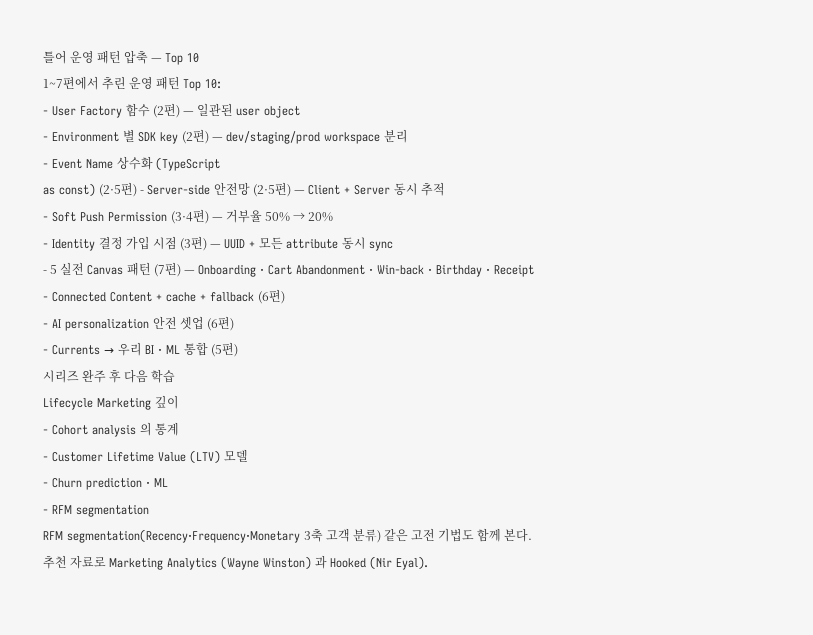틀어 운영 패턴 압축 — Top 10
1~7편에서 추린 운영 패턴 Top 10:
- User Factory 함수 (2편) — 일관된 user object
- Environment 별 SDK key (2편) — dev/staging/prod workspace 분리
- Event Name 상수화 (TypeScript
as const) (2·5편) - Server-side 안전망 (2·5편) — Client + Server 동시 추적
- Soft Push Permission (3·4편) — 거부율 50% → 20%
- Identity 결정 가입 시점 (3편) — UUID + 모든 attribute 동시 sync
- 5 실전 Canvas 패턴 (7편) — Onboarding · Cart Abandonment · Win-back · Birthday · Receipt
- Connected Content + cache + fallback (6편)
- AI personalization 안전 셋업 (6편)
- Currents → 우리 BI · ML 통합 (5편)
시리즈 완주 후 다음 학습
Lifecycle Marketing 깊이
- Cohort analysis 의 통계
- Customer Lifetime Value (LTV) 모델
- Churn prediction · ML
- RFM segmentation
RFM segmentation(Recency·Frequency·Monetary 3축 고객 분류) 같은 고전 기법도 함께 본다. 추천 자료로 Marketing Analytics (Wayne Winston) 과 Hooked (Nir Eyal).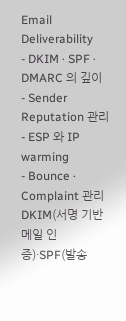Email Deliverability
- DKIM · SPF · DMARC 의 깊이
- Sender Reputation 관리
- ESP 와 IP warming
- Bounce · Complaint 관리
DKIM(서명 기반 메일 인증)·SPF(발송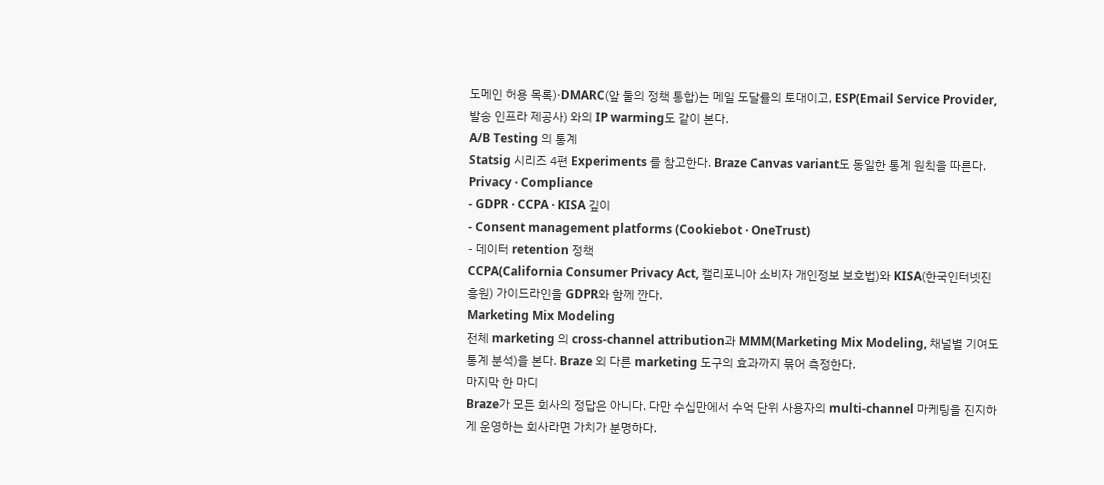도메인 허용 목록)·DMARC(앞 둘의 정책 통합)는 메일 도달률의 토대이고, ESP(Email Service Provider, 발송 인프라 제공사) 와의 IP warming도 같이 본다.
A/B Testing 의 통계
Statsig 시리즈 4편 Experiments 를 참고한다. Braze Canvas variant도 동일한 통계 원칙을 따른다.
Privacy · Compliance
- GDPR · CCPA · KISA 깊이
- Consent management platforms (Cookiebot · OneTrust)
- 데이터 retention 정책
CCPA(California Consumer Privacy Act, 캘리포니아 소비자 개인정보 보호법)와 KISA(한국인터넷진흥원) 가이드라인을 GDPR와 함께 깐다.
Marketing Mix Modeling
전체 marketing 의 cross-channel attribution과 MMM(Marketing Mix Modeling, 채널별 기여도 통계 분석)을 본다. Braze 외 다른 marketing 도구의 효과까지 묶어 측정한다.
마지막 한 마디
Braze가 모든 회사의 정답은 아니다. 다만 수십만에서 수억 단위 사용자의 multi-channel 마케팅을 진지하게 운영하는 회사라면 가치가 분명하다.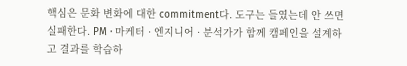핵심은 문화 변화에 대한 commitment다. 도구는 들였는데 안 쓰면 실패한다. PM · 마케터 · 엔지니어 · 분석가가 함께 캠페인을 설계하고 결과를 학습하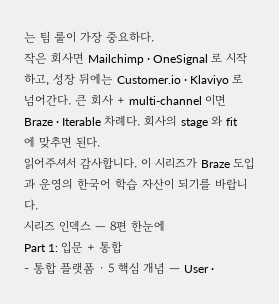는 팀 룰이 가장 중요하다.
작은 회사면 Mailchimp · OneSignal 로 시작하고, 성장 뒤에는 Customer.io · Klaviyo 로 넘어간다. 큰 회사 + multi-channel 이면 Braze · Iterable 차례다. 회사의 stage 와 fit 에 맞추면 된다.
읽어주셔서 감사합니다. 이 시리즈가 Braze 도입과 운영의 한국어 학습 자산이 되기를 바랍니다.
시리즈 인덱스 — 8편 한눈에
Part 1: 입문 + 통합
- 통합 플랫폼 · 5 핵심 개념 — User ·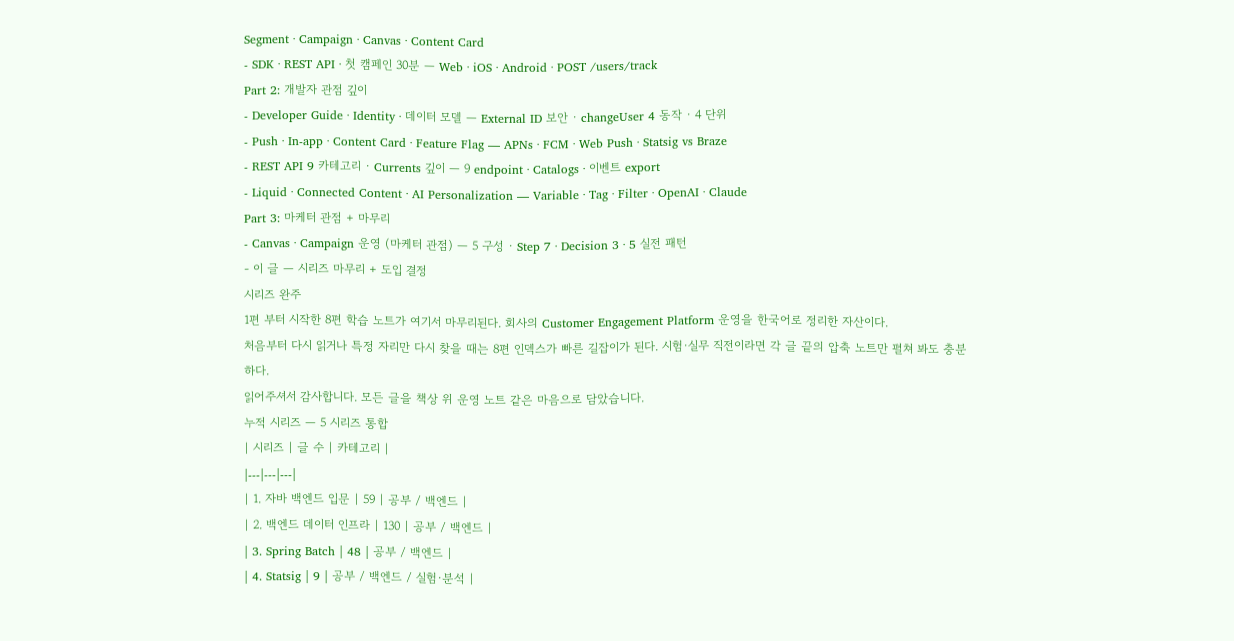Segment · Campaign · Canvas · Content Card
- SDK · REST API · 첫 캠페인 30분 — Web · iOS · Android · POST /users/track
Part 2: 개발자 관점 깊이
- Developer Guide · Identity · 데이터 모델 — External ID 보안 · changeUser 4 동작 · 4 단위
- Push · In-app · Content Card · Feature Flag — APNs · FCM · Web Push · Statsig vs Braze
- REST API 9 카테고리 · Currents 깊이 — 9 endpoint · Catalogs · 이벤트 export
- Liquid · Connected Content · AI Personalization — Variable · Tag · Filter · OpenAI · Claude
Part 3: 마케터 관점 + 마무리
- Canvas · Campaign 운영 (마케터 관점) — 5 구성 · Step 7 · Decision 3 · 5 실전 패턴
- 이 글 — 시리즈 마무리 + 도입 결정
시리즈 완주
1편 부터 시작한 8편 학습 노트가 여기서 마무리된다. 회사의 Customer Engagement Platform 운영을 한국어로 정리한 자산이다.
처음부터 다시 읽거나 특정 자리만 다시 찾을 때는 8편 인덱스가 빠른 길잡이가 된다. 시험·실무 직전이라면 각 글 끝의 압축 노트만 펼쳐 봐도 충분하다.
읽어주셔서 감사합니다. 모든 글을 책상 위 운영 노트 같은 마음으로 담았습니다.
누적 시리즈 — 5 시리즈 통합
| 시리즈 | 글 수 | 카테고리 |
|---|---|---|
| 1. 자바 백엔드 입문 | 59 | 공부 / 백엔드 |
| 2. 백엔드 데이터 인프라 | 130 | 공부 / 백엔드 |
| 3. Spring Batch | 48 | 공부 / 백엔드 |
| 4. Statsig | 9 | 공부 / 백엔드 / 실험·분석 |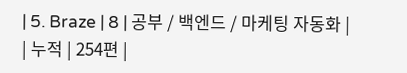| 5. Braze | 8 | 공부 / 백엔드 / 마케팅 자동화 |
| 누적 | 254편 |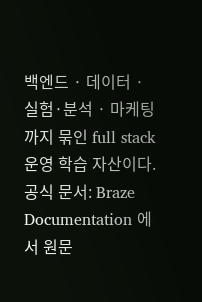백엔드 · 데이터 · 실험·분석 · 마케팅 까지 묶인 full stack 운영 학습 자산이다.
공식 문서: Braze Documentation 에서 원문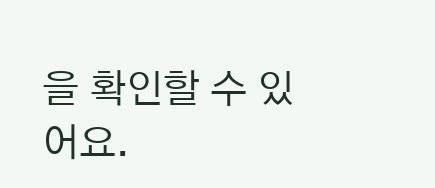을 확인할 수 있어요.